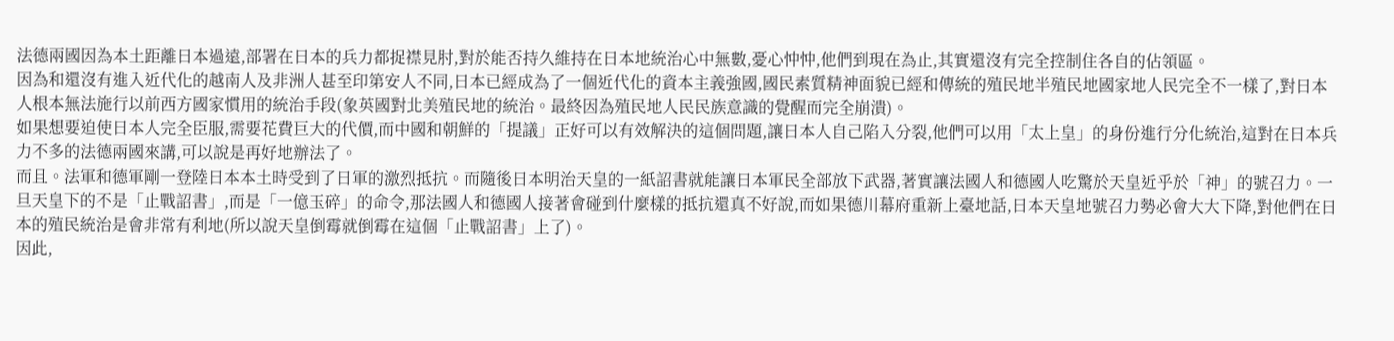法德兩國因為本土距離日本過遠,部署在日本的兵力都捉襟見肘,對於能否持久維持在日本地統治心中無數,憂心忡忡,他們到現在為止,其實還沒有完全控制住各自的佔領區。
因為和還沒有進入近代化的越南人及非洲人甚至印第安人不同,日本已經成為了一個近代化的資本主義強國,國民素質精神面貌已經和傳統的殖民地半殖民地國家地人民完全不一樣了,對日本人根本無法施行以前西方國家慣用的統治手段(象英國對北美殖民地的統治。最終因為殖民地人民民族意識的覺醒而完全崩潰)。
如果想要迫使日本人完全臣服,需要花費巨大的代價,而中國和朝鮮的「提議」正好可以有效解決的這個問題,讓日本人自己陷入分裂,他們可以用「太上皇」的身份進行分化統治,這對在日本兵力不多的法德兩國來講,可以說是再好地辦法了。
而且。法軍和德軍剛一登陸日本本土時受到了日軍的激烈抵抗。而隨後日本明治天皇的一紙詔書就能讓日本軍民全部放下武器,著實讓法國人和德國人吃驚於天皇近乎於「神」的號召力。一旦天皇下的不是「止戰詔書」,而是「一億玉碎」的命令,那法國人和德國人接著會碰到什麼樣的抵抗還真不好說,而如果德川幕府重新上臺地話,日本天皇地號召力勢必會大大下降,對他們在日本的殖民統治是會非常有利地(所以說天皇倒霉就倒霉在這個「止戰詔書」上了)。
因此,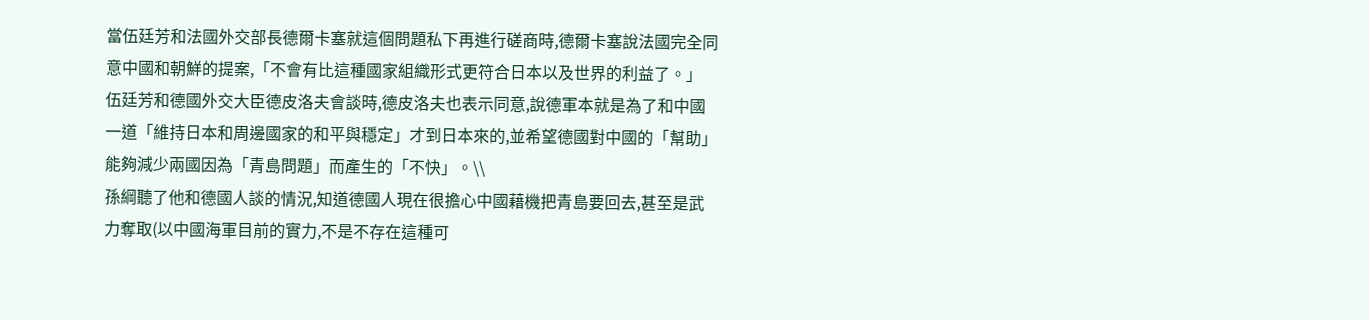當伍廷芳和法國外交部長德爾卡塞就這個問題私下再進行磋商時,德爾卡塞說法國完全同意中國和朝鮮的提案,「不會有比這種國家組織形式更符合日本以及世界的利益了。」
伍廷芳和德國外交大臣德皮洛夫會談時,德皮洛夫也表示同意,說德軍本就是為了和中國一道「維持日本和周邊國家的和平與穩定」才到日本來的,並希望德國對中國的「幫助」能夠減少兩國因為「青島問題」而產生的「不快」。\\
孫綱聽了他和德國人談的情況,知道德國人現在很擔心中國藉機把青島要回去,甚至是武力奪取(以中國海軍目前的實力,不是不存在這種可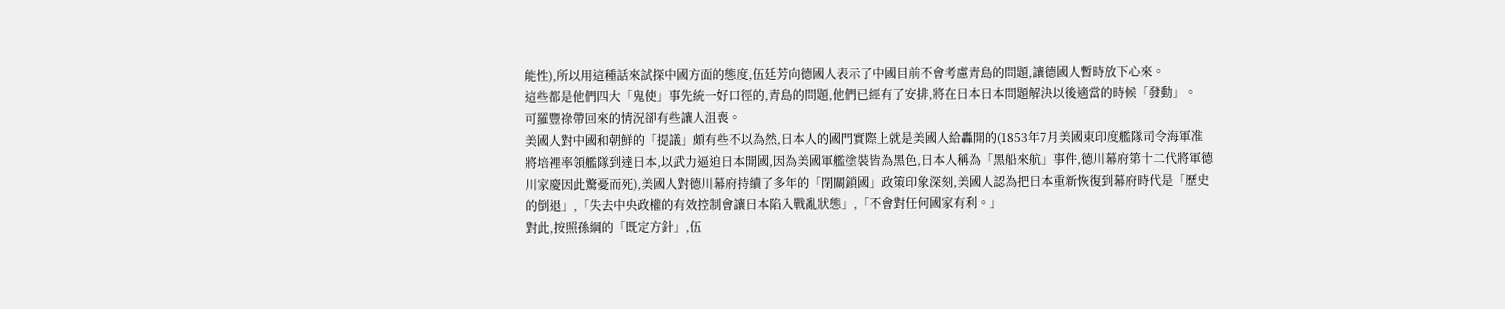能性),所以用這種話來試探中國方面的態度,伍廷芳向德國人表示了中國目前不會考慮青島的問題,讓德國人暫時放下心來。
這些都是他們四大「鬼使」事先統一好口徑的,青島的問題,他們已經有了安排,將在日本日本問題解決以後適當的時候「發動」。
可羅豐祿帶回來的情況卻有些讓人沮喪。
美國人對中國和朝鮮的「提議」頗有些不以為然,日本人的國門實際上就是美國人給轟開的(1853年7月美國東印度艦隊司令海軍准將培裡率領艦隊到達日本,以武力逼迫日本開國,因為美國軍艦塗裝皆為黑色,日本人稱為「黑船來航」事件,德川幕府第十二代將軍德川家慶因此驚憂而死),美國人對德川幕府持續了多年的「閉關鎖國」政策印象深刻,美國人認為把日本重新恢復到幕府時代是「歷史的倒退」,「失去中央政權的有效控制會讓日本陷入戰亂狀態」,「不會對任何國家有利。」
對此,按照孫綱的「既定方針」,伍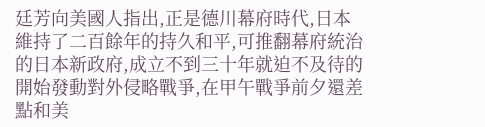廷芳向美國人指出,正是德川幕府時代,日本維持了二百餘年的持久和平,可推翻幕府統治的日本新政府,成立不到三十年就迫不及待的開始發動對外侵略戰爭,在甲午戰爭前夕還差點和美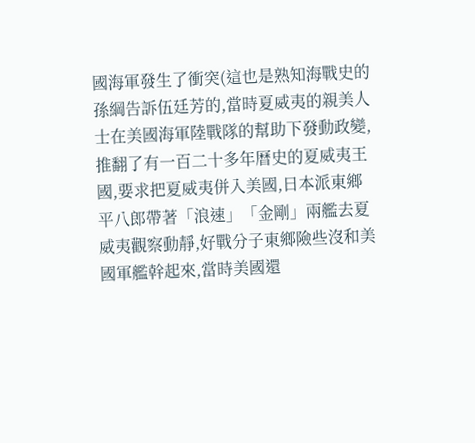國海軍發生了衝突(這也是熟知海戰史的孫綱告訴伍廷芳的,當時夏威夷的親美人士在美國海軍陸戰隊的幫助下發動政變,推翻了有一百二十多年曆史的夏威夷王國,要求把夏威夷併入美國,日本派東鄉平八郎帶著「浪速」「金剛」兩艦去夏威夷觀察動靜,好戰分子東鄉險些沒和美國軍艦幹起來,當時美國還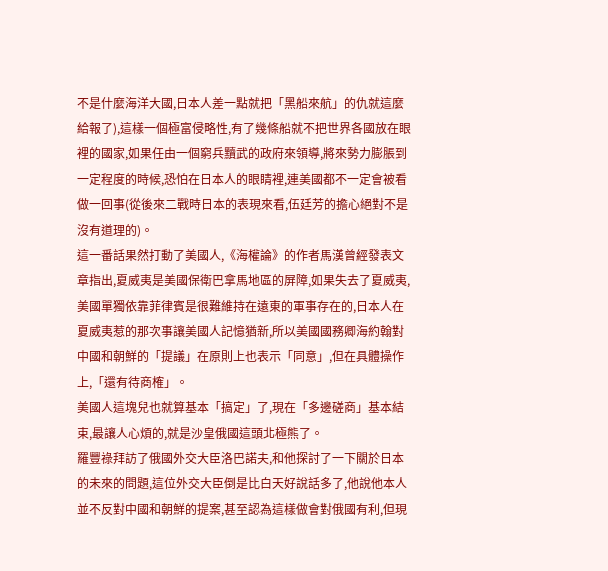不是什麼海洋大國,日本人差一點就把「黑船來航」的仇就這麼給報了),這樣一個極富侵略性,有了幾條船就不把世界各國放在眼裡的國家,如果任由一個窮兵黷武的政府來領導,將來勢力膨脹到一定程度的時候,恐怕在日本人的眼睛裡,連美國都不一定會被看做一回事(從後來二戰時日本的表現來看,伍廷芳的擔心絕對不是沒有道理的)。
這一番話果然打動了美國人,《海權論》的作者馬漢曾經發表文章指出,夏威夷是美國保衛巴拿馬地區的屏障,如果失去了夏威夷,美國單獨依靠菲律賓是很難維持在遠東的軍事存在的,日本人在夏威夷惹的那次事讓美國人記憶猶新,所以美國國務卿海約翰對中國和朝鮮的「提議」在原則上也表示「同意」,但在具體操作上,「還有待商榷」。
美國人這塊兒也就算基本「搞定」了,現在「多邊磋商」基本結束,最讓人心煩的,就是沙皇俄國這頭北極熊了。
羅豐祿拜訪了俄國外交大臣洛巴諾夫,和他探討了一下關於日本的未來的問題,這位外交大臣倒是比白天好說話多了,他說他本人並不反對中國和朝鮮的提案,甚至認為這樣做會對俄國有利,但現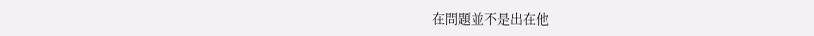在問題並不是出在他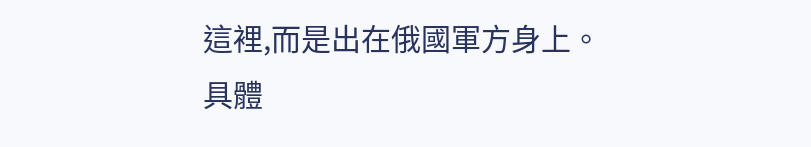這裡,而是出在俄國軍方身上。
具體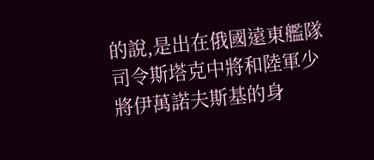的說,是出在俄國遠東艦隊司令斯塔克中將和陸軍少將伊萬諾夫斯基的身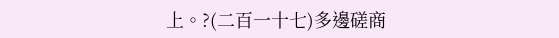上。?(二百一十七)多邊磋商